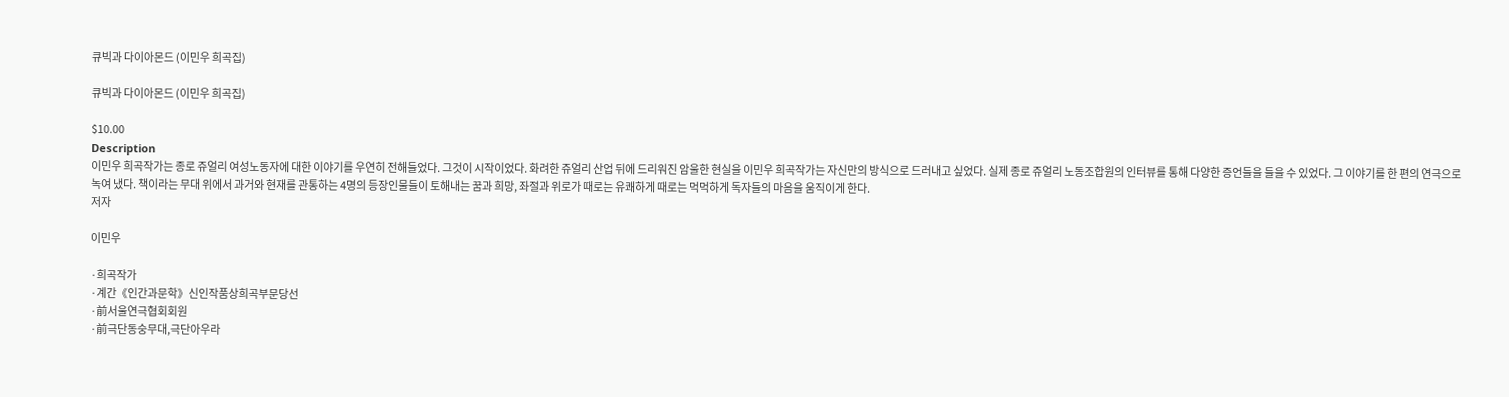큐빅과 다이아몬드 (이민우 희곡집)

큐빅과 다이아몬드 (이민우 희곡집)

$10.00
Description
이민우 희곡작가는 종로 쥬얼리 여성노동자에 대한 이야기를 우연히 전해들었다. 그것이 시작이었다. 화려한 쥬얼리 산업 뒤에 드리워진 암울한 현실을 이민우 희곡작가는 자신만의 방식으로 드러내고 싶었다. 실제 종로 쥬얼리 노동조합원의 인터뷰를 통해 다양한 증언들을 들을 수 있었다. 그 이야기를 한 편의 연극으로 녹여 냈다. 책이라는 무대 위에서 과거와 현재를 관통하는 4명의 등장인물들이 토해내는 꿈과 희망, 좌절과 위로가 때로는 유쾌하게 때로는 먹먹하게 독자들의 마음을 움직이게 한다.
저자

이민우

·희곡작가
·계간《인간과문학》신인작품상희곡부문당선
·前서울연극협회회원
·前극단동숭무대,극단아우라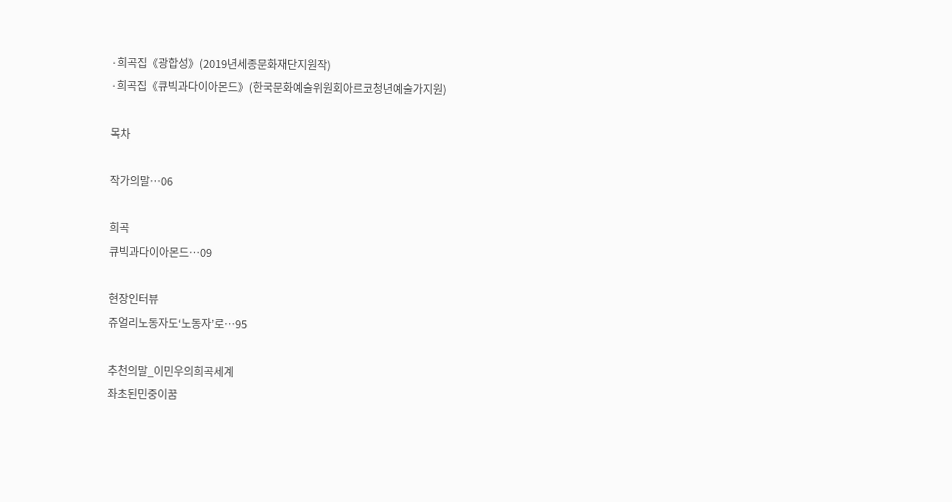·희곡집《광합성》(2019년세종문화재단지원작)
·희곡집《큐빅과다이아몬드》(한국문화예술위원회아르코청년예술가지원)

목차

작가의말…06

희곡
큐빅과다이아몬드…09

현장인터뷰
쥬얼리노동자도‘노동자’로…95

추천의말_이민우의희곡세계
좌초된민중이꿈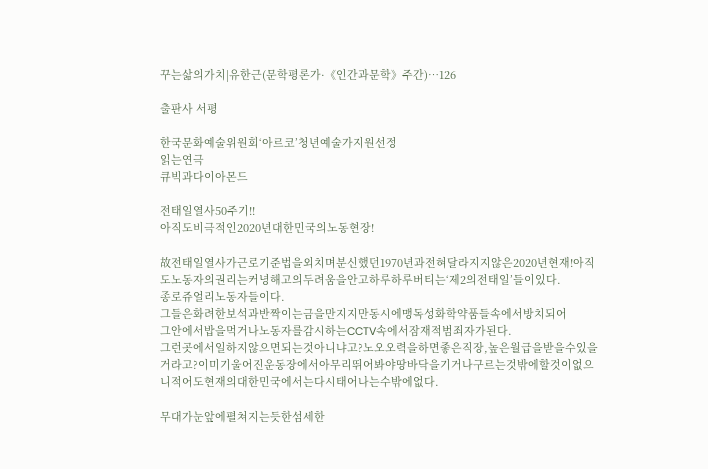꾸는삶의가치|유한근(문학평론가·《인간과문학》주간)…126

출판사 서평

한국문화예술위원회‘아르코’청년예술가지원선정
읽는연극
큐빅과다이아몬드

전태일열사50주기!!
아직도비극적인2020년대한민국의노동현장!

故전태일열사가근로기준법을외치며분신했던1970년과전혀달라지지않은2020년현재!아직도노동자의권리는커녕해고의두려움을안고하루하루버티는‘제2의전태일’들이있다.
종로쥬얼리노동자들이다.
그들은화려한보석과반짝이는금을만지지만동시에맹독성화학약품들속에서방치되어
그안에서밥을먹거나노동자를감시하는CCTV속에서잠재적범죄자가된다.
그런곳에서일하지않으면되는것아니냐고?노오오력을하면좋은직장,높은월급을받을수있을거라고?이미기울어진운동장에서아무리뛰어봐야땅바닥을기거나구르는것밖에할것이없으니적어도현재의대한민국에서는다시태어나는수밖에없다.

무대가눈앞에펼쳐지는듯한섬세한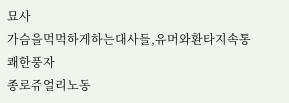묘사
가슴을먹먹하게하는대사들,유머와환타지속통쾌한풍자
종로쥬얼리노동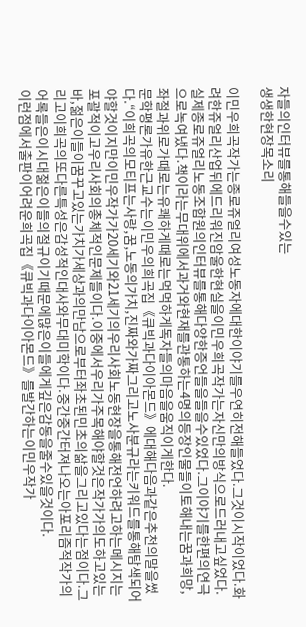자들의인터뷰를통해들을수있는
생생한현장목소리

이민우희곡작가는종로쥬얼리여성노동자에대한이야기를우연히전해들었다.그것이시작이었다.화려한쥬얼리산업뒤에드리워진암울한현실을이민우희곡작가는자신만의방식으로드러내고싶었다.실제종로쥬얼리노동조합원의인터뷰를통해다양한증언들을들을수있었다.그이야기를한편의연극으로녹여냈다.책이라는무대위에서과거와현재를관통하는4명의등장인물들이토해내는꿈과희망,좌절과위로가때로는유쾌하게때로는먹먹하게독자들의마음을움직이게한다.
문학평론가유한근교수는이민우의희곡집《큐빅과다이아몬드》에대해다음과같은추천의말을썼다.“이희곡의모티프는사랑,꿈,노동의가치,진짜와가짜그리고노사분규라는키워드를통해탐색되어야할것이지만이민우작가가20세기와21세기의우리사회노동현장을통해전언하려고하는메시지는포괄적이고우리사회의총체적인문제들이다.이중에서우리가주목해야할것은작가가의도하고있는바,젊은이들이꿈꾸고있는가치가세상과의만남으로부터좌초된민초의삶을그리고있다는점이다.그리고이희곡의또다른특성은감성적인대사와무대미학이다.중간중간터져나오는아포리즘적작가의어록들은이시대젊은이들의절규이기때문에많은이들에게깊은감동을줄수있을것이다.
이런점에서출판이어려운희곡집《큐빅과다이아몬드》를발간하는이민우작가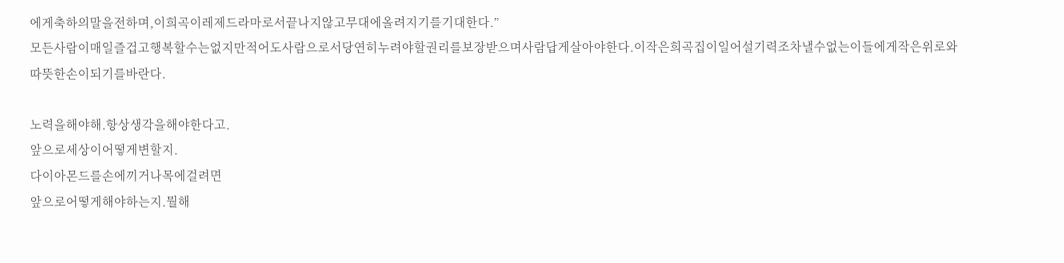에게축하의말을전하며,이희곡이레제드라마로서끝나지않고무대에올려지기를기대한다.”
모든사람이매일즐겁고행복할수는없지만적어도사람으로서당연히누려야할권리를보장받으며사람답게살아야한다.이작은희곡집이일어설기력조차낼수없는이들에게작은위로와따뜻한손이되기를바란다.

노력을해야해.항상생각을해야한다고.
앞으로세상이어떻게변할지.
다이아몬드를손에끼거나목에걸려면
앞으로어떻게해야하는지.뭘해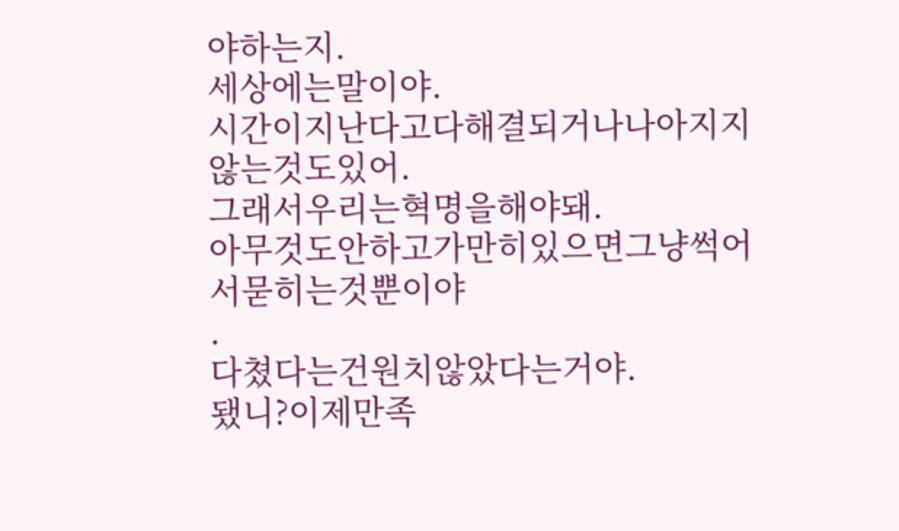야하는지.
세상에는말이야.
시간이지난다고다해결되거나나아지지않는것도있어.
그래서우리는혁명을해야돼.
아무것도안하고가만히있으면그냥썩어서묻히는것뿐이야
.
다쳤다는건원치않았다는거야.
됐니?이제만족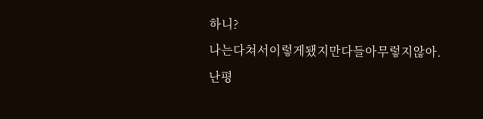하니?
나는다쳐서이렇게됐지만다들아무렇지않아.
난평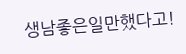생남좋은일만했다고!